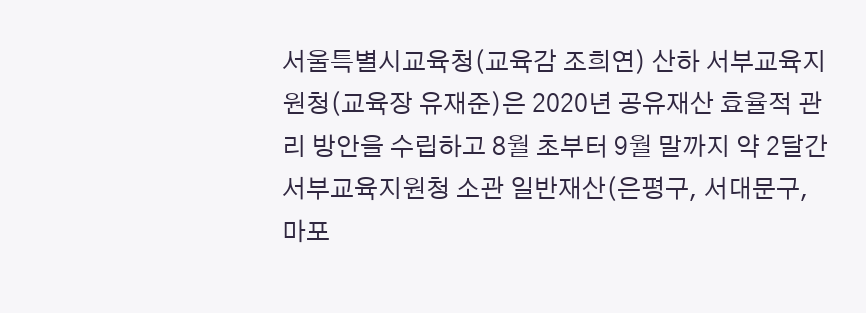서울특별시교육청(교육감 조희연) 산하 서부교육지원청(교육장 유재준)은 2020년 공유재산 효율적 관리 방안을 수립하고 8월 초부터 9월 말까지 약 2달간 서부교육지원청 소관 일반재산(은평구, 서대문구, 마포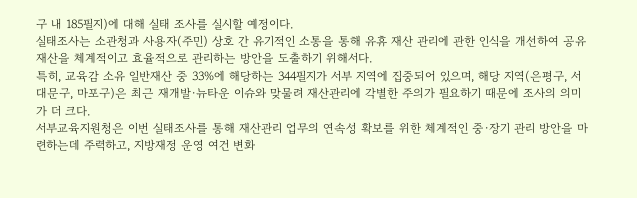구 내 185필지)에 대해 실태 조사를 실시할 예정이다.
실태조사는 소관청과 사용자(주민) 상호 간 유기적인 소통을 통해 유휴 재산 관리에 관한 인식을 개선하여 공유재산을 체계적이고 효율적으로 관리하는 방안을 도출하기 위해서다.
특히, 교육감 소유 일반재산 중 33%에 해당하는 344필지가 서부 지역에 집중되어 있으며, 해당 지역(은평구, 서대문구, 마포구)은 최근 재개발·뉴타운 이슈와 맞물려 재산관리에 각별한 주의가 필요하기 때문에 조사의 의미가 더 크다.
서부교육지원청은 이번 실태조사를 통해 재산관리 업무의 연속성 확보를 위한 체계적인 중·장기 관리 방안을 마련하는데 주력하고, 지방재정 운영 여건 변화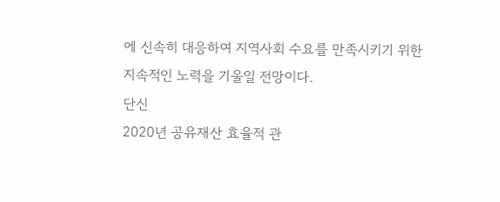에 신속히 대응하여 지역사회 수요를 만족시키기 위한 지속적인 노력을 기울일 전망이다.
단신
2020년 공유재산 효율적 관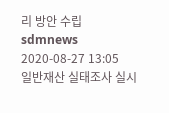리 방안 수립
sdmnews
2020-08-27 13:05
일반재산 실태조사 실시